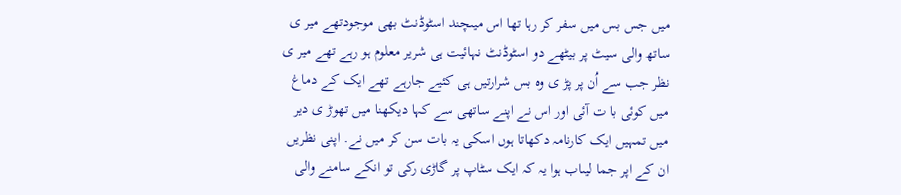میں جس بس میں سفر کر رہا تھا اس میںچند اسٹوڈنٹ بھی موجودتھے میر ی ساتھ والی سیٹ پر بیٹھے دو اسٹوڈنٹ نہائیت ہی شریر معلوم ہو رہے تھے میر ی نظر جب سے اُن پر پڑ ی وہ بس شرارتیں ہی کئیے جارہے تھے ایک کے دماغ میں کوئی با ت آئی اور اس نے اپنے ساتھی سے کہا دیکھنا میں تھوڑ ی دیر میں تمہیں ایک کارنامہ دکھاتا ہوں اسکی یہ بات سن کر میں نے. اپنی نظریں ان کے اپر جما لیںاب ہوا یہ کہ ایک سٹاپ پر گاڑی رکی تو انکے سامنے والی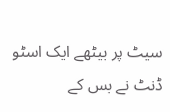سیٹ پر بیٹھے ایک اسٹو ڈنٹ نے بس کے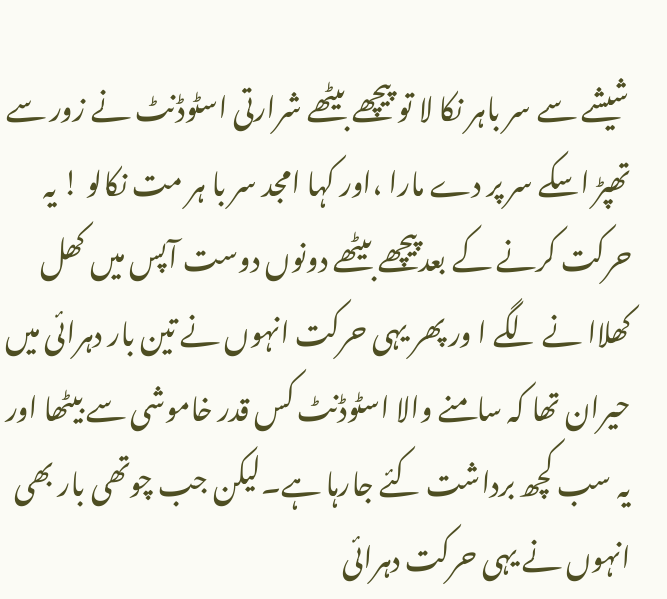شیشے سے سر باہر نکا لا تو پیچھے بیٹھے شرارتی اسٹوڈنٹ نے زور سے تھپڑ اسکے سر پر دے مارا ،اور کہا امجد سر با ہر مت نکالو ! یہ حرکت کرنے کے بعدپیچھے بیٹھے دونوں دوست آپس میں کھل کھلاا نے لگے ا ور پھر یہی حرکت انہوں نے تین بار دہرائی میں حیران تھا کہ سامنے والا اسٹوڈنٹ کس قدر خاموشی سے بیٹھا اور یہ سب کچھ برداشت کئے جارہا ہے۔لیکن جب چوتھی بار بھی انہوں نے یہی حرکت دہرائی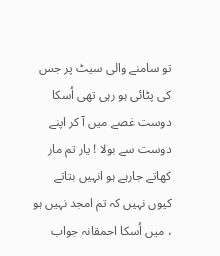تو سامنے والی سیٹ پر جس کی پٹائی ہو رہی تھی اُسکا دوست غصے میں آ کر اپنے دوست سے بولا ! یار تم مار کھاتے جارہے ہو انہیں بتاتے کیوں نہیں کہ تم امجد نہیں ہو ، میں اُسکا احمقانہ جواب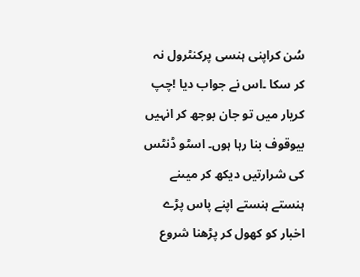سُن کراپنی ہنسی پرکنٹرول نہ کر سکا ۔اس نے جواب دیا !چپ کریار میں تو جان بوجھ کر انہیں بیوقوف بنا رہا ہوں۔ اسٹو ڈنٹس کی شرارتیں دیکھ کر میںنے ہنستے ہنستے اپنے پاس پڑے اخبار کو کھول کر پڑھنا شروع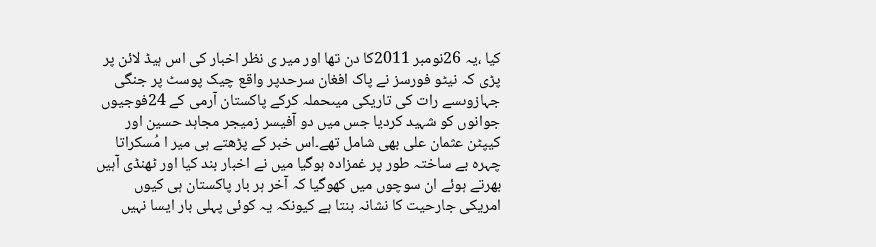کیا ،یہ 26نومبر 2011کا دن تھا اور میر ی نظر اخبار کی اس ہیڈ لائن پر پڑی کہ نیٹو فورسز نے پاک افغان سرحدپر واقع چیک پوسٹ پر جنگی جہازوںسے رات کی تاریکی میںحملہ کرکے پاکستان آرمی کے 24فوجیوں جوانوں کو شہید کردیا جس میں دو آفیسر زمیجر مجاہد حسین اور کیپٹن عثمان علی بھی شامل تھے۔اس خبر کے پڑھتے ہی میر ا مُسکراتا چہرہ بے ساختہ طور پر غمزادہ ہوگیا میں نے اخبار بند کیا اور ٹھنڈی آہیں بھرتے ہوئے ان سوچوں میں کھوگیا کہ آخر ہر بار پاکستان ہی کیوں امریکی جارحیت کا نشانہ بنتا ہے کیونکہ یہ کوئی پہلی بار ایسا نہیں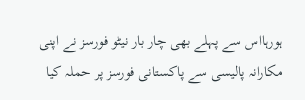ہورہااس سے پہلے بھی چار بار نیٹو فورسز نے اپنی مکارانہ پالیسی سے پاکستانی فورسز پر حملہ کیا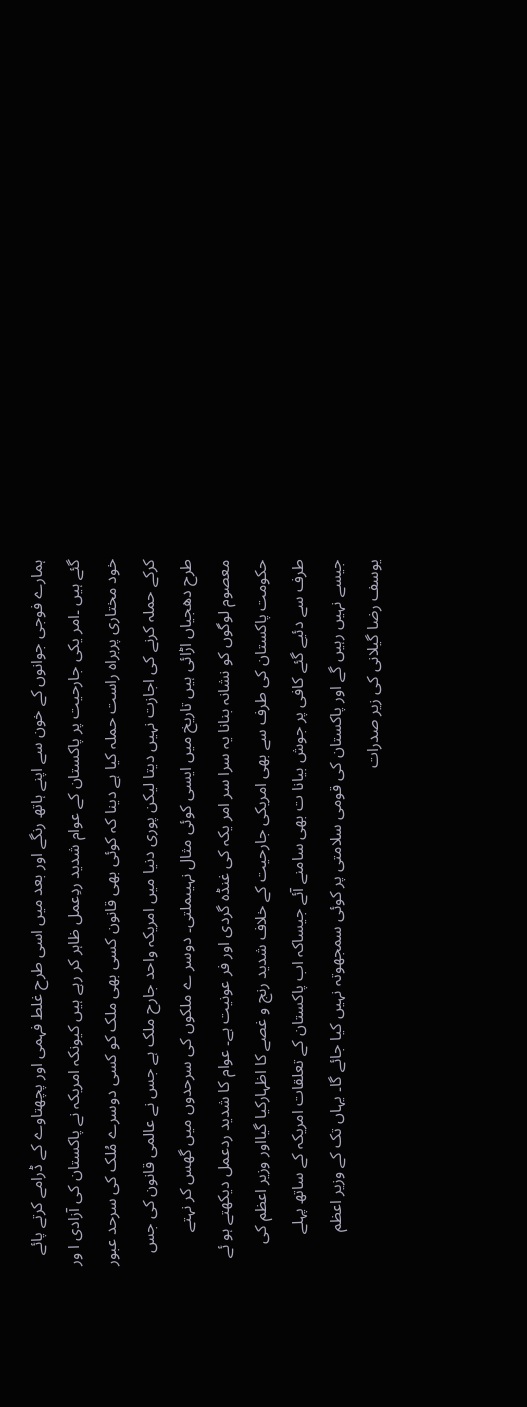ہمارے فوجی جوانوں کے خون سے اپنے ہاتھ رنگے اور بعد میں اسی طرح غلط فہمی اور پچھتاوے کے ڈرامے کرتے پائے گئے ہیں ۔امر یکی جارحیت پر پاکستان کے عوام شدید ردِعمل ظاہر کر رہے ہیں کیونکہ امریکہ نے پاکستان کی آزادی ا ور خود مختاری پربراہ راست حملہ کیا ہے دینا کہ کوئی بھی قانون کسی بھی ملک کو کسی دوسرے مُلک کی سرحد عبور کرکے حملہ کرنے کی اجازت نہیں دیتا لیکن پوری دنیا میں امریکہ واحد جارح ملک ہے جس نے عالمی قانون کی جس طرح دھجیاں اڑائی ہیں تاریخ میں ایسی کوئی مثال نہیںملتی۔ دوسر ے ملکوں کی سرحدوں میں گھس کر نہتے معصوم لوگوں کو نشانہ بنانا یہ سرا سر امر یکہ کی غنڈہ گردی اور فر عونیت ہے۔ عوام کا شدید ردعمل دیکھتے ہو ئے حکومت پاکستان کی طرف سے بھی امریکی جارحیت کے خلاف شدید رنج و غصے کا اظہارکیا گیااور وزیر اعظم کی طرف سے دئیے گئے کافی پر جوش بیانا ت بھی سامنے آئے جیساکہ اب پاکستان کے تعلقات امریکہ کے ساتھ پہلے جیسے نہیں رہیں گے اور پاکستان کی قومی سلامتی پر کوئی سمجھوتہ نہیں کیا جائے گا۔ یہاں تک کے وزیر اعظم یوسف رضا گیلانی کی زیر صدرات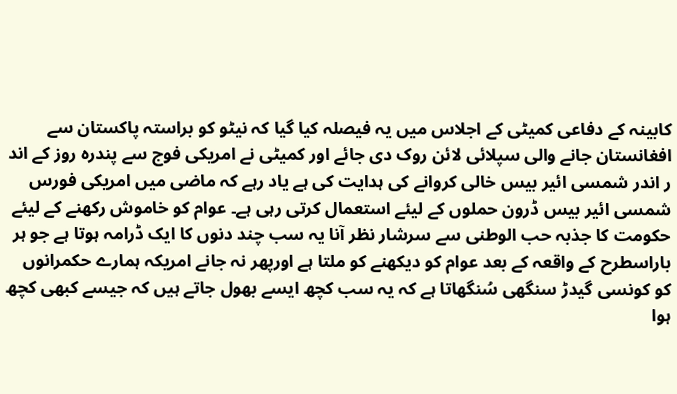کابینہ کے دفاعی کمیٹی کے اجلاس میں یہ فیصلہ کیا گیا کہ نیٹو کو براستہ پاکستان سے افغانستان جانے والی سپلائی لائن روک دی جائے اور کمیٹی نے امریکی فوج سے پندرہ روز کے اند ر اندر شمسی ائیر بیس خالی کروانے کی ہدایت کی ہے یاد رہے کہ ماضی میں امریکی فورس شمسی ائیر بیس ڈرون حملوں کے لیئے استعمال کرتی رہی ہے۔ عوام کو خاموش رکھنے کے لیئے حکومت کا جذبہ حب الوطنی سے سرشار نظر آنا یہ سب چند دنوں کا ایک ڈرامہ ہوتا ہے جو ہر باراسطرح کے واقعہ کے بعد عوام کو دیکھنے کو ملتا ہے اورپھر نہ جانے امریکہ ہمارے حکمرانوں کو کونسی گیدڑ سنگھی سُنگھاتا ہے کہ یہ سب کچھ ایسے بھول جاتے ہیں کہ جیسے کبھی کچھ ہوا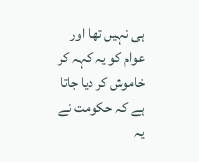ہی نہیں تھا اور عوام کو یہ کہہ کر خاموش کر دیا جاتا ہے کہ حکومت نے یہ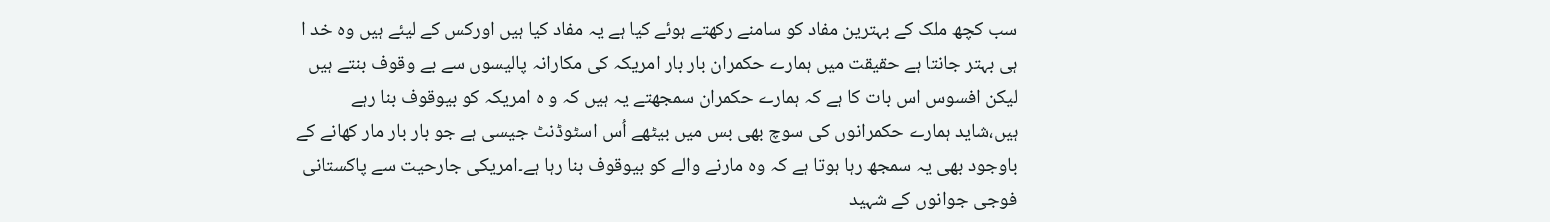سب کچھ ملک کے بہترین مفاد کو سامنے رکھتے ہوئے کیا ہے یہ مفاد کیا ہیں اورکس کے لیئے ہیں وہ خد ا ہی بہتر جانتا ہے حقیقت میں ہمارے حکمران بار بار امریکہ کی مکارانہ پالیسوں سے بے وقوف بنتے ہیں لیکن افسوس اس بات کا ہے کہ ہمارے حکمران سمجھتے یہ ہیں کہ و ہ امریکہ کو بیوقوف بنا رہے ہیں،شاید ہمارے حکمرانوں کی سوچ بھی بس میں بیٹھے اُس اسٹوڈنٹ جیسی ہے جو بار بار مار کھانے کے باوجود بھی یہ سمجھ رہا ہوتا ہے کہ وہ مارنے والے کو بیوقوف بنا رہا ہے۔امریکی جارحیت سے پاکستانی فوجی جوانوں کے شہید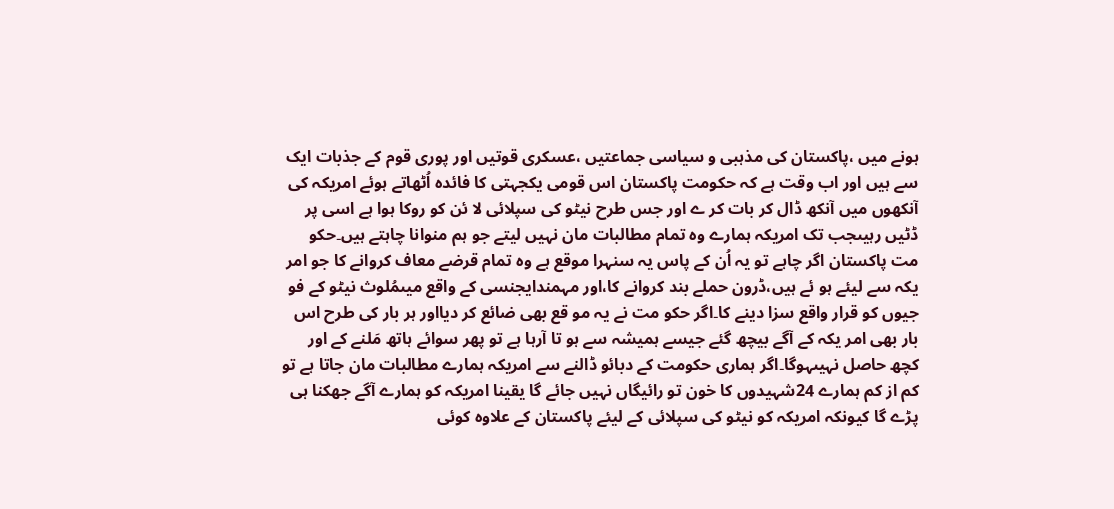ہونے میں ،پاکستان کی مذہبی و سیاسی جماعتیں ،عسکری قوتیں اور پوری قوم کے جذبات ایک سے ہیں اور اب وقت ہے کہ حکومت پاکستان اس قومی یکجہتی کا فائدہ اُٹھاتے ہوئے امریکہ کی آنکھوں میں آنکھ ڈال کر بات کر ے اور جس طرح نیٹو کی سپلائی لا ئن کو روکا ہوا ہے اسی پر ڈٹیں رہیںجب تک امریکہ ہمارے وہ تمام مطالبات مان نہیں لیتے جو ہم منوانا چاہتے ہیں۔حکو مت پاکستان اگر چاہے تو یہ اُن کے پاس یہ سنہرا موقع ہے وہ تمام قرضے معاف کروانے کا جو امر یکہ سے لیئے ہو ئے ہیں،ڈرون حملے بند کروانے کا،اور مہمندایجنسی کے واقع میںمُلوث نیٹو کے فو جیوں کو قرار واقع سزا دینے کا۔اگر حکو مت نے یہ مو قع بھی ضائع کر دیااور ہر بار کی طرح اس بار بھی امر یکہ کے آگے بیچھ گئے جیسے ہمیشہ سے ہو تا آرہا ہے تو پھر سوائے ہاتھ مَلنے کے اور کچھ حاصل نہیںہوگا۔اگر ہماری حکومت کے دبائو ڈالنے سے امریکہ ہمارے مطالبات مان جاتا ہے تو کم از کم ہمارے 24شہیدوں کا خون تو رائیگاں نہیں جائے گا یقینا امریکہ کو ہمارے آگے جھکنا ہی پڑے گا کیونکہ امریکہ کو نیٹو کی سپلائی کے لیئے پاکستان کے علاوہ کوئی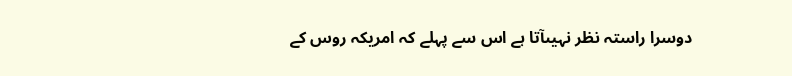دوسرا راستہ نظر نہیںآتا ہے اس سے پہلے کہ امریکہ روس کے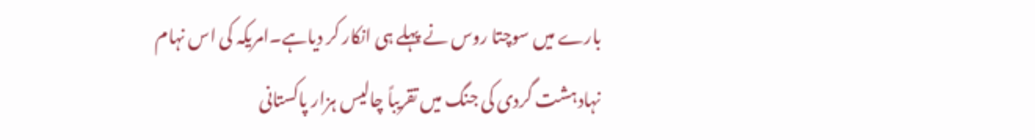بارے میں سوچتا روس نے پہلے ہی انکار کر دیاہے۔امریکہ کی اس نہام نہادہشت گردی کی جنگ میں تقریباً چالیس ہزار پاکستانی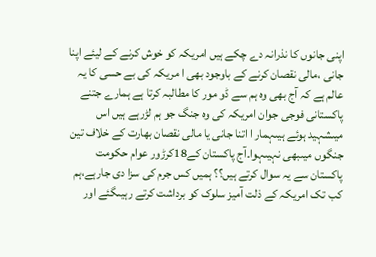اپنی جانوں کا نذرانہ دے چکے ہیں امریکہ کو خوش کرنے کے لیئے اپنا جانی ،مالی نقصان کرنے کے باوجود بھی ا مریکہ کی بے حسی کا یہ عالم ہے کہ آج بھی وہ ہم سے ڈو مور کا مطالبہ کرتا ہے ہمارے جتنے پاکستانی فوجی جوان امریکہ کی وہ جنگ جو ہم لڑرہے ہیں اس میںشہید ہوئے ہیںہمار ا اتنا جانی یا مالی نقصان بھارت کے خلاف تین جنگوں میںبھی نہیںہوا۔آج پاکستان کے18کرڑور عوام حکومت پاکستان سے یہ سوال کرتے ہیں؟؟ ہمیں کس جرم کی سزا دی جارہے،ہم کب تک امریکہ کے ذلت آمیز سلوک کو برداشت کرتے رہیںگئے اور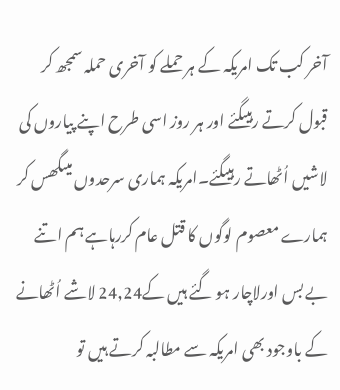آخر کب تک امریکہ کے ہر حملے کو آخری حملہ سمجھ کر قبول کرتے رہیںگئے اور ہر روز اسی طرح اپنے پیاروں کی لاشیں اُٹھاتے رہیںگئے۔امریکہ ہماری سرحدوں میںگھس کر ہمارے معصوم لوگوں کا قتل عام کررہاہے ہم اتنے بے بس اورلاچار ہو گئے ہیں کے24,24 لاشے اُٹھانے کے باوجود بھی امریکہ سے مطالبہ کرتے ہیں تو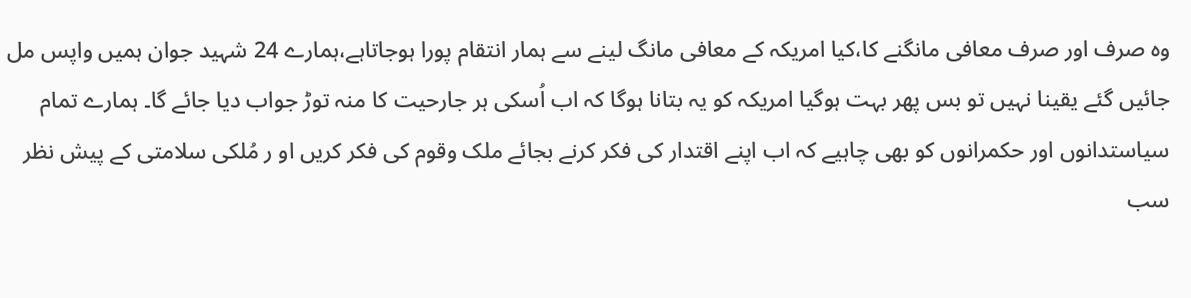وہ صرف اور صرف معافی مانگنے کا،کیا امریکہ کے معافی مانگ لینے سے ہمار انتقام پورا ہوجاتاہے،ہمارے 24 شہید جوان ہمیں واپس مل جائیں گئے یقینا نہیں تو بس پھر بہت ہوگیا امریکہ کو یہ بتانا ہوگا کہ اب اُسکی ہر جارحیت کا منہ توڑ جواب دیا جائے گا۔ ہمارے تمام سیاستدانوں اور حکمرانوں کو بھی چاہیے کہ اب اپنے اقتدار کی فکر کرنے بجائے ملک وقوم کی فکر کریں او ر مُلکی سلامتی کے پیش نظر سب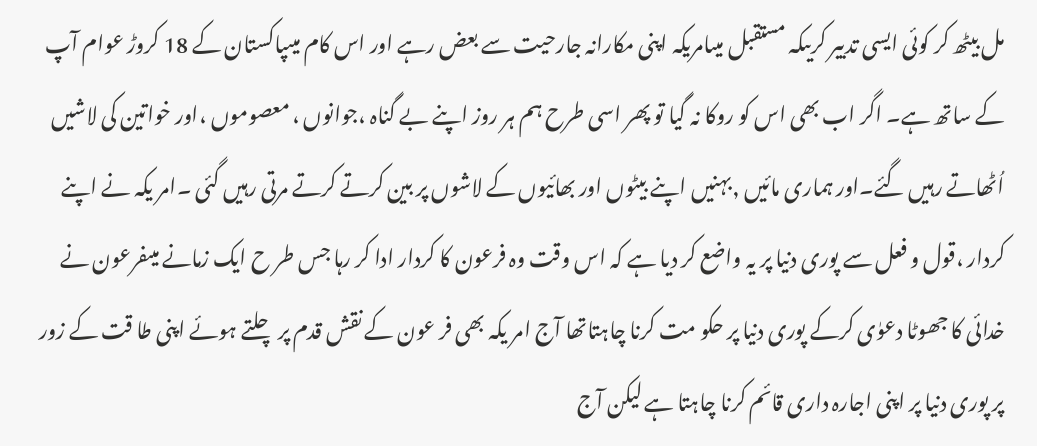مل بیٹھ کر کوئی ایسی تدبیر کریںکہ مستقبل میںامریکہ اپنی مکارانہ جارحیت سے بعض رہے اور اس کام میںپاکستان کے 18 کروڑ عوام آپ کے ساتھ ہے۔ اگر اب بھی اس کو روکا نہ گیا تو پھر اسی طرح ہم ہر روز اپنے بے گناہ ،جوانوں ، معصوموں ،اور خواتین کی لاشیں اُٹھاتے رہیں گئے۔اور ہماری مائیں ,بہنیں اپنے بیٹوں اور بھائیوں کے لاشوں پر بین کرتے کرتے مرتی رہیں گئی ۔امر یکہ نے اپنے کردار ،قول و فعل سے پوری دنیا پر یہ واضع کر دیا ہے کہ اس وقت وہ فرعون کا کردار ادا کر رہا جس طر ح ایک زمانے میںفرعون نے خدائی کا جھوٹا دعوٰی کرکے پوری دنیا پر حکو مت کرنا چاہتاتھا آج امر یکہ بھی فر عون کے نقش قدم پر چلتے ہوئے اپنی طا قت کے زور پر پوری دنیا پر اپنی اجارہ داری قائم کرنا چاہتا ہے لیکن آج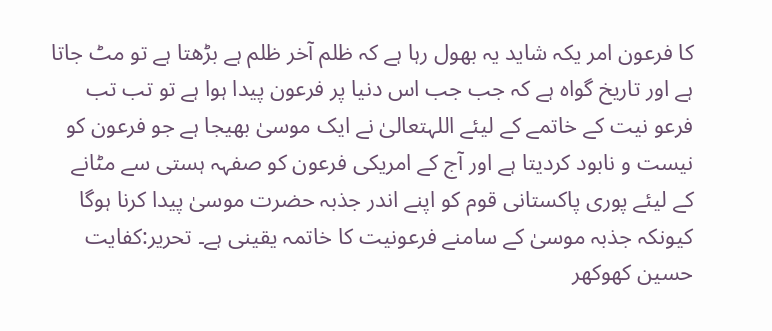کا فرعون امر یکہ شاید یہ بھول رہا ہے کہ ظلم آخر ظلم ہے بڑھتا ہے تو مٹ جاتا ہے اور تاریخ گواہ ہے کہ جب جب اس دنیا پر فرعون پیدا ہوا ہے تو تب تب فرعو نیت کے خاتمے کے لیئے اللہتعالیٰ نے ایک موسیٰ بھیجا ہے جو فرعون کو نیست و نابود کردیتا ہے اور آج کے امریکی فرعون کو صفہہ ہستی سے مٹانے کے لیئے پوری پاکستانی قوم کو اپنے اندر جذبہ حضرت موسیٰ پیدا کرنا ہوگا کیونکہ جذبہ موسیٰ کے سامنے فرعونیت کا خاتمہ یقینی ہے۔ تحریر:کفایت حسین کھوکھر